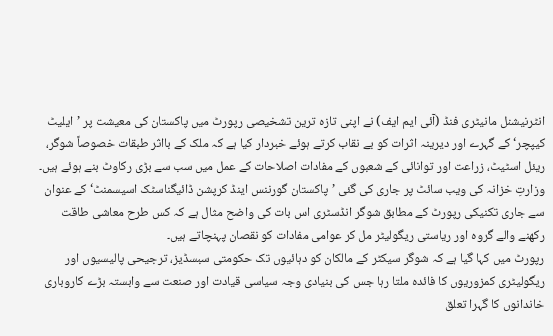انٹرنیشنل مانیٹری فنڈ (آئی ایم ایف) نے اپنی تازہ ترین تشخیصی رپورٹ میں پاکستان کی معیشت پر ’ایلیٹ کیپچر‘ کے گہرے اور دیرینہ اثرات کو بے نقاب کرتے ہوئے خبردار کیا ہے کہ ملک کے بااثر طبقات خصوصاً شوگر، ریئل اسٹیٹ، زراعت اور توانائی کے شعبوں کے مفادات اصلاحات کے عمل میں سب سے بڑی رکاوٹ بنے ہوئے ہیں۔
وزارتِ خزانہ کی ویب سائٹ پر جاری کی گئی ’پاکستان گورننس اینڈ کرپشن ڈائیگناسٹک اسیسمنٹ‘ کے عنوان سے جاری تکنیکی رپورٹ کے مطابق شوگر انڈسٹری اس بات کی واضح مثال ہے کہ کس طرح معاشی طاقت رکھنے والے گروہ اور ریاستی ریگولیٹر مل کر عوامی مفادات کو نقصان پہنچاتے ہیں۔
رپورٹ میں کہا گیا ہے کہ شوگر سیکٹر کے مالکان کو دہائیوں تک حکومتی سبسڈیز، ترجیحی پالیسیوں اور ریگولیٹری کمزوریوں کا فائدہ ملتا رہا جس کی بنیادی وجہ سیاسی قیادت اور صنعت سے وابستہ بڑے کاروباری خاندانوں کا گہرا تعلق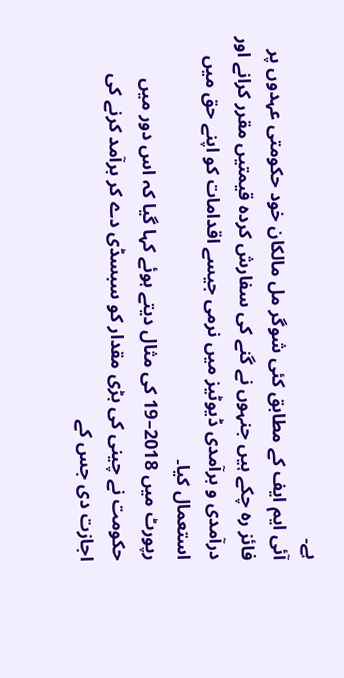ہے۔
آئی ایم ایف کے مطابق کئی شوگر مل مالکان خود حکومتی عہدوں پر فائز رہ چکے ہیں جنہوں نے گنے کی سفارش کردہ قیمتیں مقرر کرانے اور درآمدی و برآمدی ڈیوٹیز میں نرمی جیسے اقدامات کو اپنے حق میں استعمال کیا۔
رپورٹ میں 2018–19 کی مثال دیتے ہوئے کہا گیا کہ اس دور میں حکومت نے چینی کی بڑی مقدار کو سبسڈی دے کر برآمد کرنے کی اجازت دی جس کے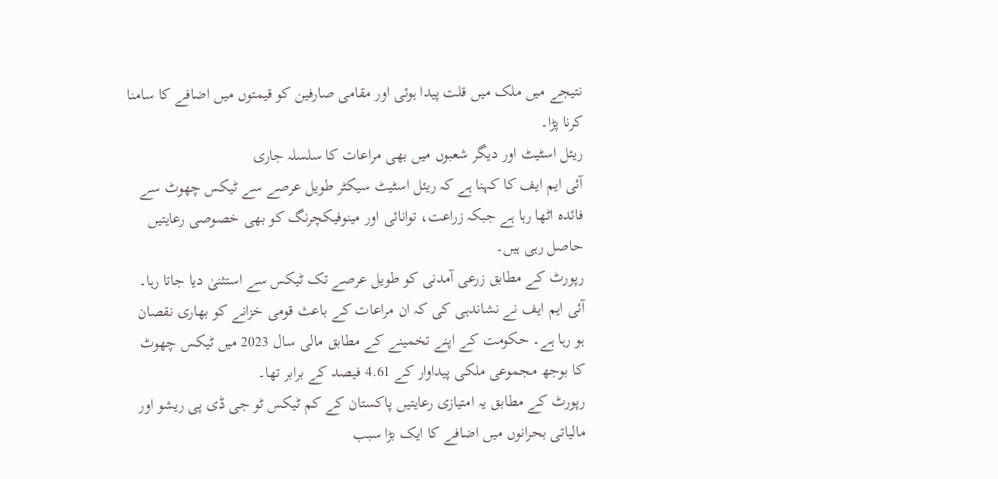نتیجے میں ملک میں قلت پیدا ہوئی اور مقامی صارفین کو قیمتوں میں اضافے کا سامنا کرنا پڑا۔
ریئل اسٹیٹ اور دیگر شعبوں میں بھی مراعات کا سلسلہ جاری
آئی ایم ایف کا کہنا ہے کہ ریئل اسٹیٹ سیکٹر طویل عرصے سے ٹیکس چھوٹ سے فائدہ اٹھا رہا ہے جبکہ زراعت، توانائی اور مینوفیکچرنگ کو بھی خصوصی رعایتیں حاصل رہی ہیں۔
رپورٹ کے مطابق زرعی آمدنی کو طویل عرصے تک ٹیکس سے استثنیٰ دیا جاتا رہا۔
آئی ایم ایف نے نشاندہی کی کہ ان مراعات کے باعث قومی خزانے کو بھاری نقصان ہو رہا ہے۔ حکومت کے اپنے تخمینے کے مطابق مالی سال 2023 میں ٹیکس چھوٹ کا بوجھ مجموعی ملکی پیداوار کے 4.61 فیصد کے برابر تھا۔
رپورٹ کے مطابق یہ امتیازی رعایتیں پاکستان کے کم ٹیکس ٹو جی ڈی پی ریشو اور مالیاتی بحرانوں میں اضافے کا ایک بڑا سبب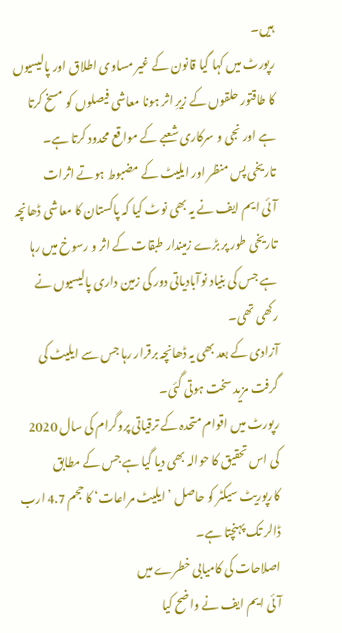ہیں۔
رپورٹ میں کہا گیا قانون کے غیر مساوی اطلاق اور پالیسیوں کا طاقتور حلقوں کے زیرِ اثر ہونا معاشی فیصلوں کو مسخ کرتا ہے اور نجی و سرکاری شعبے کے مواقع محدود کرتا ہے۔
تاریخی پس منظر اور ایلیٹ کے مضبوط ہوتے اثرات
آئی ایم ایف نے یہ بھی نوٹ کیا کہ پاکستان کا معاشی ڈھانچہ تاریخی طور پر بڑے زمیندار طبقات کے اثر و رسوخ میں رہا ہے جس کی بنیاد نوآبادیاتی دور کی زمین داری پالیسیوں نے رکھی تھی۔
آزادی کے بعد بھی یہ ڈھانچہ برقرار رہا جس سے ایلیٹ کی گرفت مزید سخت ہوتی گئی۔
رپورٹ میں اقوام متحدہ کے ترقیاتی پروگرام کی سال 2020 کی اس تحقیق کا حوالہ بھی دیا گیا ہے جس کے مطابق کارپوریٹ سیکٹر کو حاصل ’ایلیٹ مراعات‘ کا حجم 4.7 ارب ڈالر تک پہنچتا ہے۔
اصلاحات کی کامیابی خطرے میں
آئی ایم ایف نے واضح کیا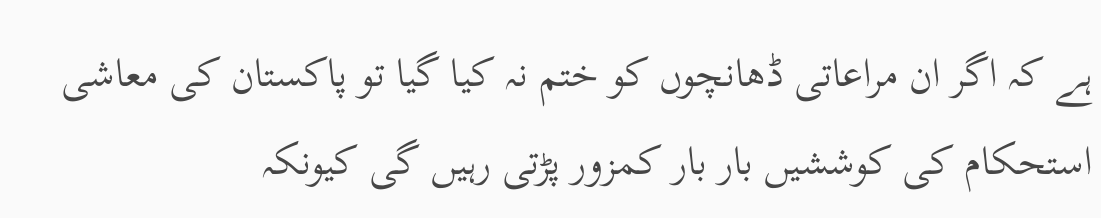ہے کہ اگر ان مراعاتی ڈھانچوں کو ختم نہ کیا گیا تو پاکستان کی معاشی استحکام کی کوششیں بار بار کمزور پڑتی رہیں گی کیونکہ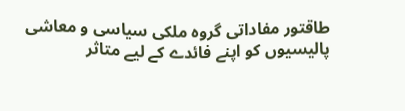طاقتور مفاداتی گروہ ملکی سیاسی و معاشی پالیسیوں کو اپنے فائدے کے لیے متاثر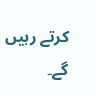کرتے رہیں گے۔